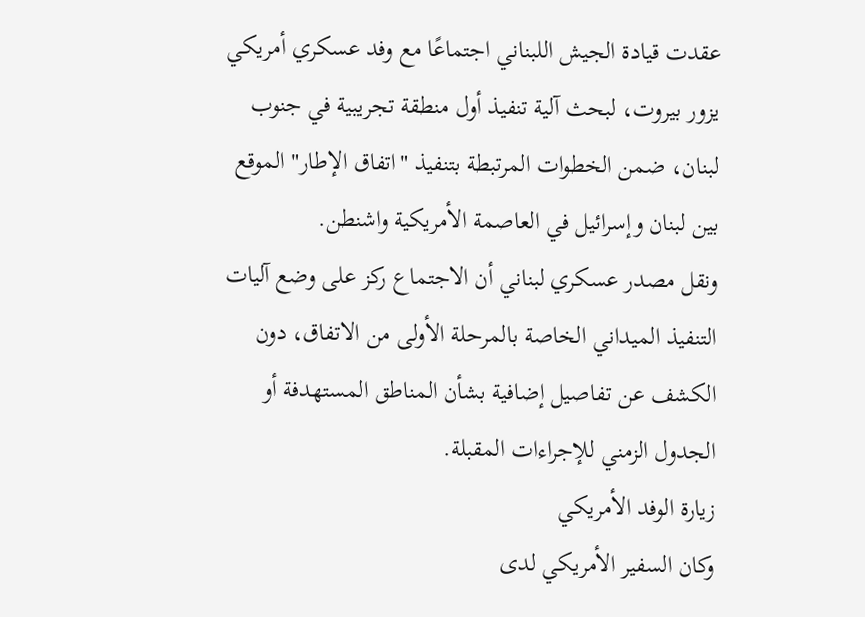عقدت قيادة الجيش اللبناني اجتماعًا مع وفد عسكري أمريكي يزور بيروت، لبحث آلية تنفيذ أول منطقة تجريبية في جنوب لبنان، ضمن الخطوات المرتبطة بتنفيذ "اتفاق الإطار" الموقع بين لبنان وإسرائيل في العاصمة الأمريكية واشنطن.
ونقل مصدر عسكري لبناني أن الاجتماع ركز على وضع آليات التنفيذ الميداني الخاصة بالمرحلة الأولى من الاتفاق، دون الكشف عن تفاصيل إضافية بشأن المناطق المستهدفة أو الجدول الزمني للإجراءات المقبلة.
زيارة الوفد الأمريكي
وكان السفير الأمريكي لدى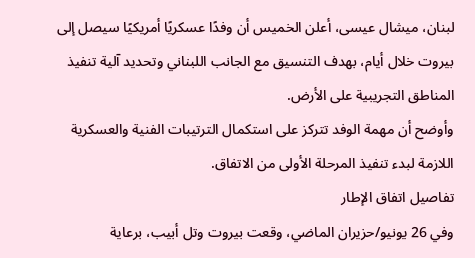لبنان، ميشال عيسى، أعلن الخميس أن وفدًا عسكريًا أمريكيًا سيصل إلى بيروت خلال أيام، بهدف التنسيق مع الجانب اللبناني وتحديد آلية تنفيذ المناطق التجريبية على الأرض.
وأوضح أن مهمة الوفد تتركز على استكمال الترتيبات الفنية والعسكرية اللازمة لبدء تنفيذ المرحلة الأولى من الاتفاق.
تفاصيل اتفاق الإطار
وفي 26 يونيو/حزيران الماضي، وقعت بيروت وتل أبيب، برعاية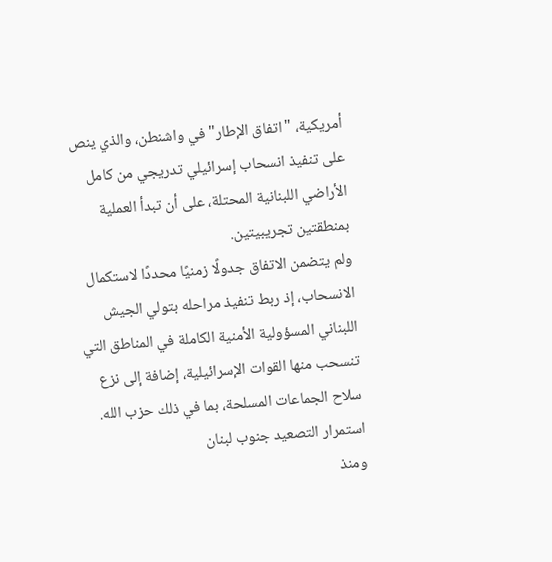أمريكية، "اتفاق الإطار" في واشنطن، والذي ينص على تنفيذ انسحاب إسرائيلي تدريجي من كامل الأراضي اللبنانية المحتلة، على أن تبدأ العملية بمنطقتين تجريبيتين.
ولم يتضمن الاتفاق جدولًا زمنيًا محددًا لاستكمال الانسحاب، إذ ربط تنفيذ مراحله بتولي الجيش اللبناني المسؤولية الأمنية الكاملة في المناطق التي تنسحب منها القوات الإسرائيلية، إضافة إلى نزع سلاح الجماعات المسلحة، بما في ذلك حزب الله.
استمرار التصعيد جنوب لبنان
ومنذ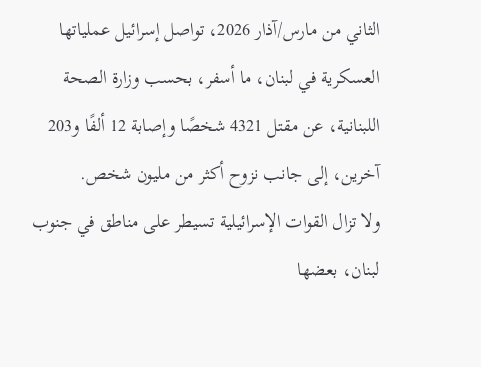الثاني من مارس/آذار 2026، تواصل إسرائيل عملياتها العسكرية في لبنان، ما أسفر، بحسب وزارة الصحة اللبنانية، عن مقتل 4321 شخصًا وإصابة 12 ألفًا و203 آخرين، إلى جانب نزوح أكثر من مليون شخص.
ولا تزال القوات الإسرائيلية تسيطر على مناطق في جنوب لبنان، بعضها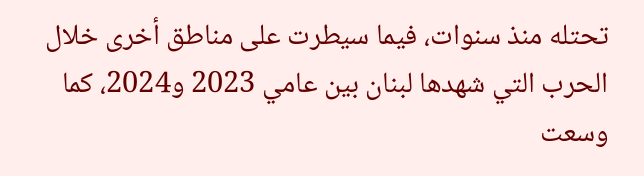تحتله منذ سنوات، فيما سيطرت على مناطق أخرى خلال الحرب التي شهدها لبنان بين عامي 2023 و2024، كما وسعت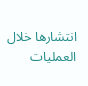انتشارها خلال العمليات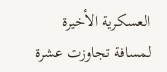العسكرية الأخيرة لمسافة تجاوزت عشرة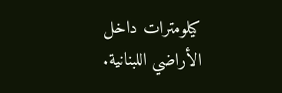كيلومترات داخل الأراضي اللبنانية.